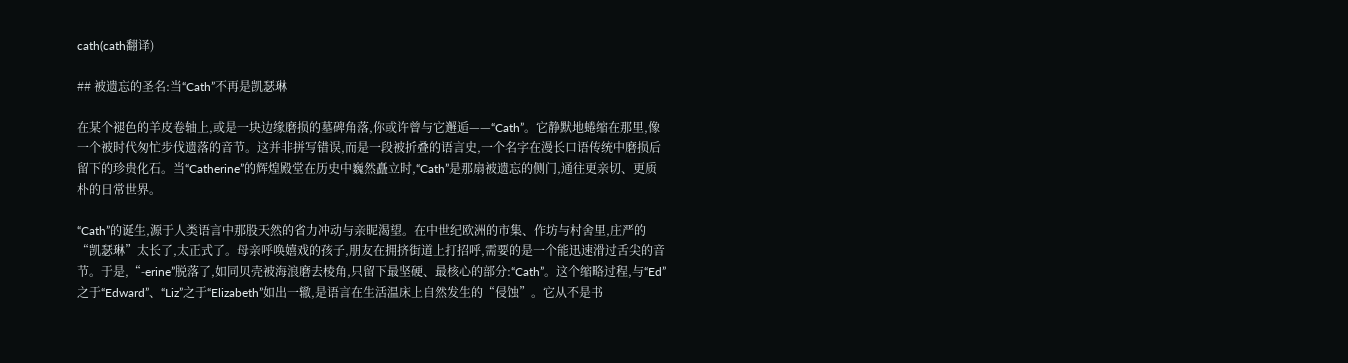cath(cath翻译)

## 被遗忘的圣名:当“Cath”不再是凯瑟琳

在某个褪色的羊皮卷轴上,或是一块边缘磨损的墓碑角落,你或许曾与它邂逅——“Cath”。它静默地蜷缩在那里,像一个被时代匆忙步伐遗落的音节。这并非拼写错误,而是一段被折叠的语言史,一个名字在漫长口语传统中磨损后留下的珍贵化石。当“Catherine”的辉煌殿堂在历史中巍然矗立时,“Cath”是那扇被遗忘的侧门,通往更亲切、更质朴的日常世界。

“Cath”的诞生,源于人类语言中那股天然的省力冲动与亲昵渴望。在中世纪欧洲的市集、作坊与村舍里,庄严的“凯瑟琳”太长了,太正式了。母亲呼唤嬉戏的孩子,朋友在拥挤街道上打招呼,需要的是一个能迅速滑过舌尖的音节。于是,“-erine”脱落了,如同贝壳被海浪磨去棱角,只留下最坚硬、最核心的部分:“Cath”。这个缩略过程,与“Ed”之于“Edward”、“Liz”之于“Elizabeth”如出一辙,是语言在生活温床上自然发生的“侵蚀”。它从不是书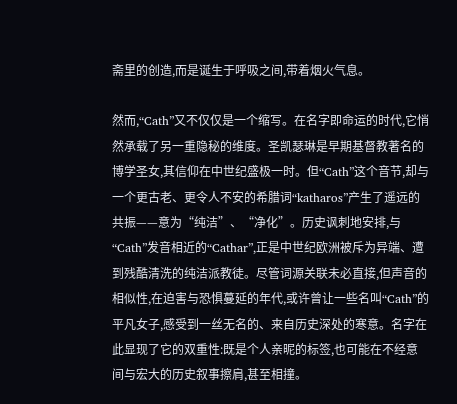斋里的创造,而是诞生于呼吸之间,带着烟火气息。

然而,“Cath”又不仅仅是一个缩写。在名字即命运的时代,它悄然承载了另一重隐秘的维度。圣凯瑟琳是早期基督教著名的博学圣女,其信仰在中世纪盛极一时。但“Cath”这个音节,却与一个更古老、更令人不安的希腊词“katharos”产生了遥远的共振——意为“纯洁”、“净化”。历史讽刺地安排,与“Cath”发音相近的“Cathar”,正是中世纪欧洲被斥为异端、遭到残酷清洗的纯洁派教徒。尽管词源关联未必直接,但声音的相似性,在迫害与恐惧蔓延的年代,或许曾让一些名叫“Cath”的平凡女子,感受到一丝无名的、来自历史深处的寒意。名字在此显现了它的双重性:既是个人亲昵的标签,也可能在不经意间与宏大的历史叙事擦肩,甚至相撞。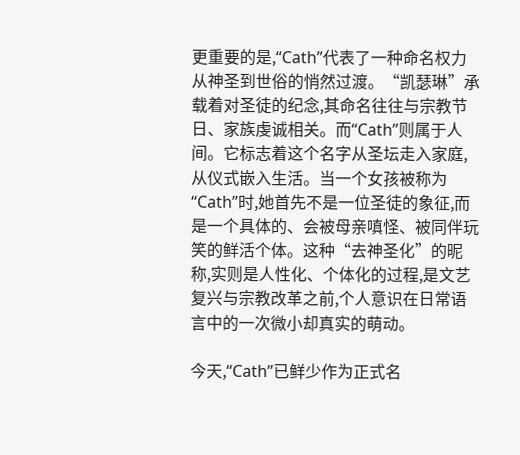更重要的是,“Cath”代表了一种命名权力从神圣到世俗的悄然过渡。“凯瑟琳”承载着对圣徒的纪念,其命名往往与宗教节日、家族虔诚相关。而“Cath”则属于人间。它标志着这个名字从圣坛走入家庭,从仪式嵌入生活。当一个女孩被称为“Cath”时,她首先不是一位圣徒的象征,而是一个具体的、会被母亲嗔怪、被同伴玩笑的鲜活个体。这种“去神圣化”的昵称,实则是人性化、个体化的过程,是文艺复兴与宗教改革之前,个人意识在日常语言中的一次微小却真实的萌动。

今天,“Cath”已鲜少作为正式名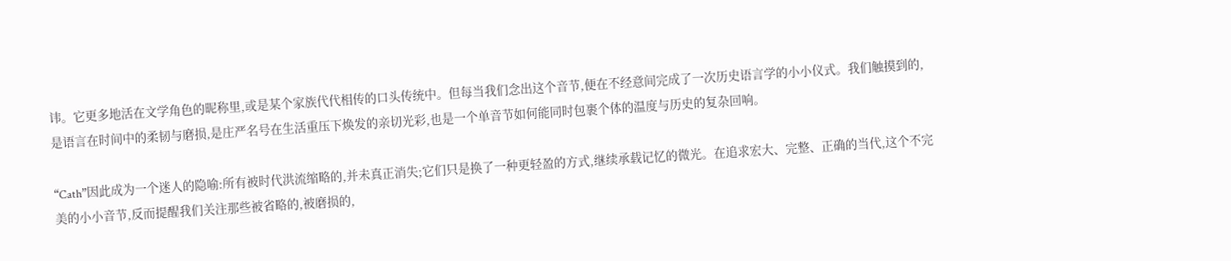讳。它更多地活在文学角色的昵称里,或是某个家族代代相传的口头传统中。但每当我们念出这个音节,便在不经意间完成了一次历史语言学的小小仪式。我们触摸到的,是语言在时间中的柔韧与磨损,是庄严名号在生活重压下焕发的亲切光彩,也是一个单音节如何能同时包裹个体的温度与历史的复杂回响。

“Cath”因此成为一个迷人的隐喻:所有被时代洪流缩略的,并未真正消失;它们只是换了一种更轻盈的方式,继续承载记忆的微光。在追求宏大、完整、正确的当代,这个不完美的小小音节,反而提醒我们关注那些被省略的,被磨损的,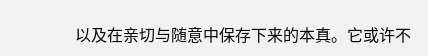以及在亲切与随意中保存下来的本真。它或许不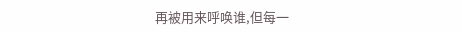再被用来呼唤谁,但每一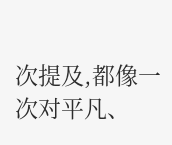次提及,都像一次对平凡、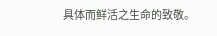具体而鲜活之生命的致敬。